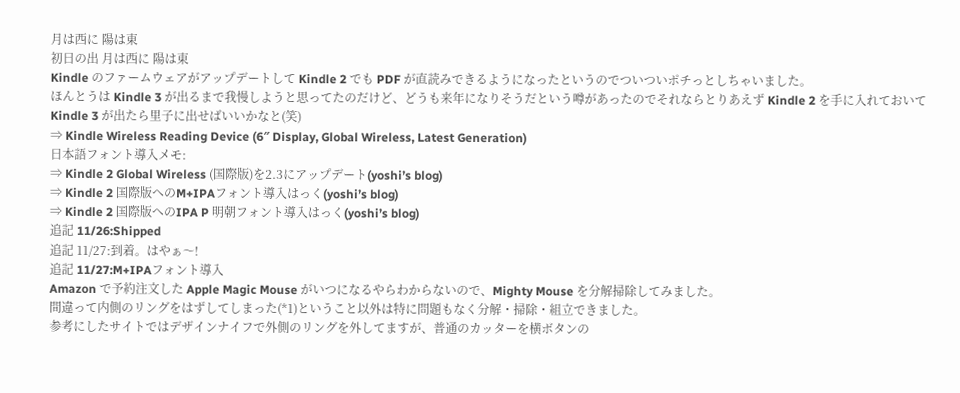月は西に 陽は東
初日の出 月は西に 陽は東
Kindle のファームウェアがアップデートして Kindle 2 でも PDF が直読みできるようになったというのでついついポチっとしちゃいました。
ほんとうは Kindle 3 が出るまで我慢しようと思ってたのだけど、どうも来年になりそうだという噂があったのでそれならとりあえず Kindle 2 を手に入れておいて Kindle 3 が出たら里子に出せばいいかなと(笑)
⇒ Kindle Wireless Reading Device (6″ Display, Global Wireless, Latest Generation)
日本語フォント導入メモ:
⇒ Kindle 2 Global Wireless (国際版)を2.3にアップデート(yoshi’s blog)
⇒ Kindle 2 国際版へのM+IPAフォント導入はっく(yoshi’s blog)
⇒ Kindle 2 国際版へのIPA P 明朝フォント導入はっく(yoshi’s blog)
追記 11/26:Shipped
追記 11/27:到着。はやぁ〜!
追記 11/27:M+IPAフォント導入
Amazon で予約注文した Apple Magic Mouse がいつになるやらわからないので、Mighty Mouse を分解掃除してみました。
間違って内側のリングをはずしてしまった(*1)ということ以外は特に問題もなく分解・掃除・組立できました。
参考にしたサイトではデザインナイフで外側のリングを外してますが、普通のカッターを横ボタンの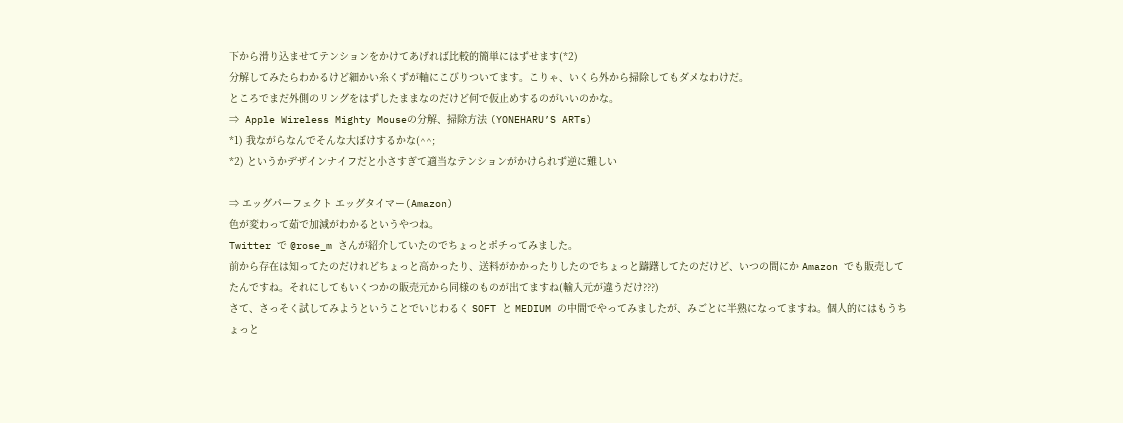下から滑り込ませてテンションをかけてあげれば比較的簡単にはずせます(*2)
分解してみたらわかるけど細かい糸くずが軸にこびりついてます。こりゃ、いくら外から掃除してもダメなわけだ。
ところでまだ外側のリングをはずしたままなのだけど何で仮止めするのがいいのかな。
⇒ Apple Wireless Mighty Mouseの分解、掃除方法 (YONEHARU’S ARTs)
*1) 我ながらなんでそんな大ぼけするかな(^^;
*2) というかデザインナイフだと小さすぎて適当なテンションがかけられず逆に難しい

⇒ エッグパーフェクト エッグタイマー(Amazon)
色が変わって茹で加減がわかるというやつね。
Twitter で @rose_m さんが紹介していたのでちょっとポチってみました。
前から存在は知ってたのだけれどちょっと高かったり、送料がかかったりしたのでちょっと躊躇してたのだけど、いつの間にか Amazon でも販売してたんですね。それにしてもいくつかの販売元から同様のものが出てますね(輸入元が違うだけ???)
さて、さっそく試してみようということでいじわるく SOFT と MEDIUM の中間でやってみましたが、みごとに半熟になってますね。個人的にはもうちょっと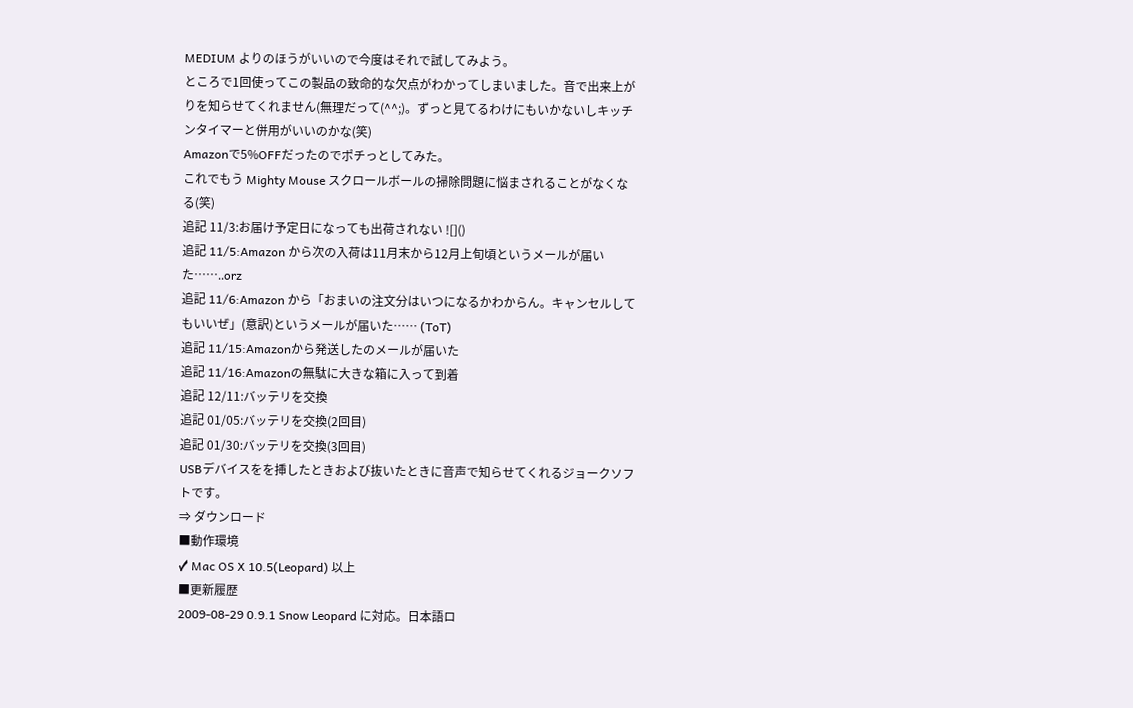MEDIUM よりのほうがいいので今度はそれで試してみよう。
ところで1回使ってこの製品の致命的な欠点がわかってしまいました。音で出来上がりを知らせてくれません(無理だって(^^;)。ずっと見てるわけにもいかないしキッチンタイマーと併用がいいのかな(笑)
Amazonで5%OFFだったのでポチっとしてみた。
これでもう Mighty Mouse スクロールボールの掃除問題に悩まされることがなくなる(笑)
追記 11/3:お届け予定日になっても出荷されない ![]()
追記 11/5:Amazon から次の入荷は11月末から12月上旬頃というメールが届いた……..orz
追記 11/6:Amazon から「おまいの注文分はいつになるかわからん。キャンセルしてもいいぜ」(意訳)というメールが届いた…… (ToT)
追記 11/15:Amazonから発送したのメールが届いた
追記 11/16:Amazonの無駄に大きな箱に入って到着
追記 12/11:バッテリを交換
追記 01/05:バッテリを交換(2回目)
追記 01/30:バッテリを交換(3回目)
USBデバイスをを挿したときおよび抜いたときに音声で知らせてくれるジョークソフトです。
⇒ ダウンロード
■動作環境
✓ Mac OS X 10.5(Leopard) 以上
■更新履歴
2009-08-29 0.9.1 Snow Leopard に対応。日本語ロ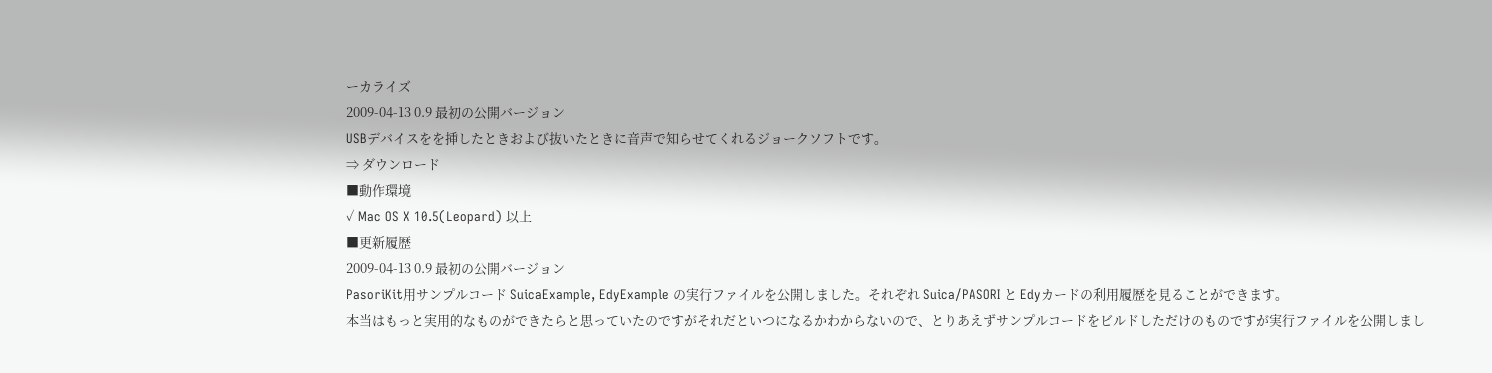ーカライズ
2009-04-13 0.9 最初の公開バージョン
USBデバイスをを挿したときおよび抜いたときに音声で知らせてくれるジョークソフトです。
⇒ ダウンロード
■動作環境
✓ Mac OS X 10.5(Leopard) 以上
■更新履歴
2009-04-13 0.9 最初の公開バージョン
PasoriKit用サンプルコード SuicaExample, EdyExample の実行ファイルを公開しました。それぞれ Suica/PASORI と Edyカードの利用履歴を見ることができます。
本当はもっと実用的なものができたらと思っていたのですがそれだといつになるかわからないので、とりあえずサンプルコードをビルドしただけのものですが実行ファイルを公開しまし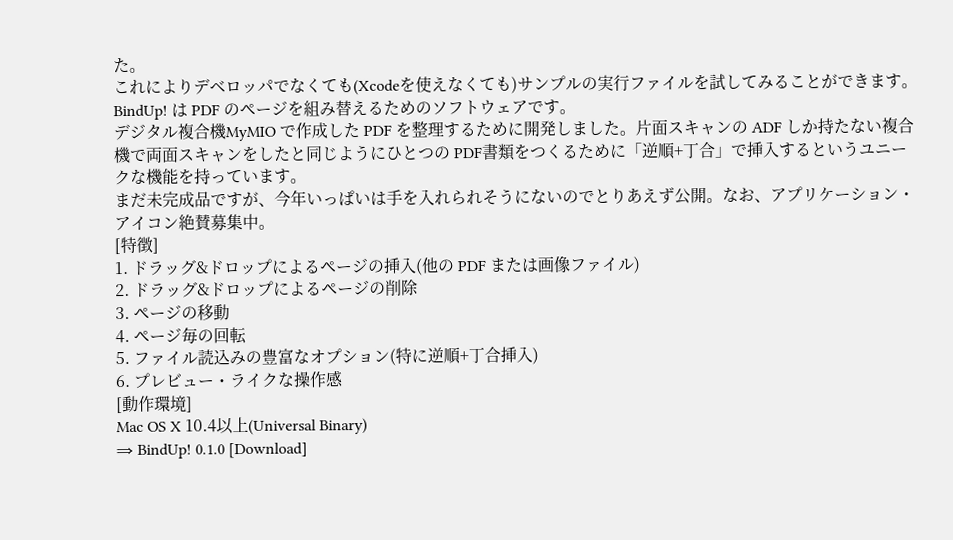た。
これによりデベロッパでなくても(Xcodeを使えなくても)サンプルの実行ファイルを試してみることができます。
BindUp! は PDF のページを組み替えるためのソフトウェアです。
デジタル複合機MyMIO で作成した PDF を整理するために開発しました。片面スキャンの ADF しか持たない複合機で両面スキャンをしたと同じようにひとつの PDF書類をつくるために「逆順+丁合」で挿入するというユニークな機能を持っています。
まだ未完成品ですが、今年いっぱいは手を入れられそうにないのでとりあえず公開。なお、アプリケーション・アイコン絶賛募集中。
[特徴]
1. ドラッグ&ドロップによるページの挿入(他の PDF または画像ファイル)
2. ドラッグ&ドロップによるページの削除
3. ページの移動
4. ページ毎の回転
5. ファイル読込みの豊富なオプション(特に逆順+丁合挿入)
6. プレビュー・ライクな操作感
[動作環境]
Mac OS X 10.4以上(Universal Binary)
⇒ BindUp! 0.1.0 [Download]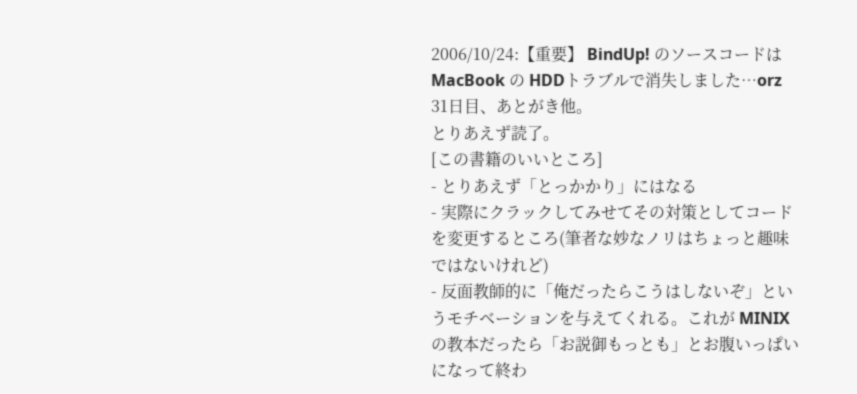2006/10/24:【重要】 BindUp! のソースコードは MacBook の HDDトラブルで消失しました…orz
31日目、あとがき他。
とりあえず読了。
[この書籍のいいところ]
- とりあえず「とっかかり」にはなる
- 実際にクラックしてみせてその対策としてコードを変更するところ(筆者な妙なノリはちょっと趣味ではないけれど)
- 反面教師的に「俺だったらこうはしないぞ」というモチベーションを与えてくれる。これが MINIX の教本だったら「お説御もっとも」とお腹いっぱいになって終わ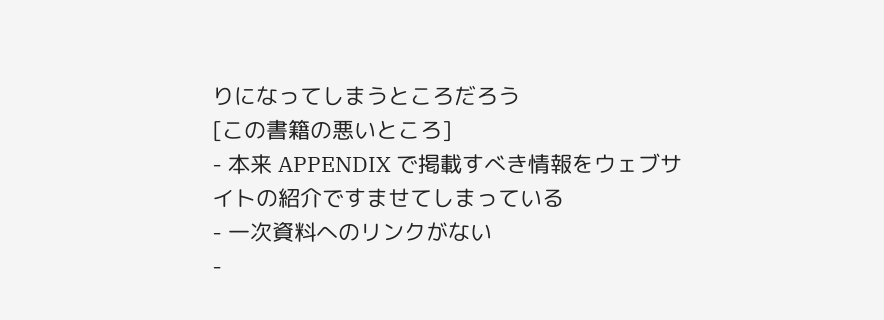りになってしまうところだろう
[この書籍の悪いところ]
- 本来 APPENDIX で掲載すべき情報をウェブサイトの紹介ですませてしまっている
- 一次資料へのリンクがない
-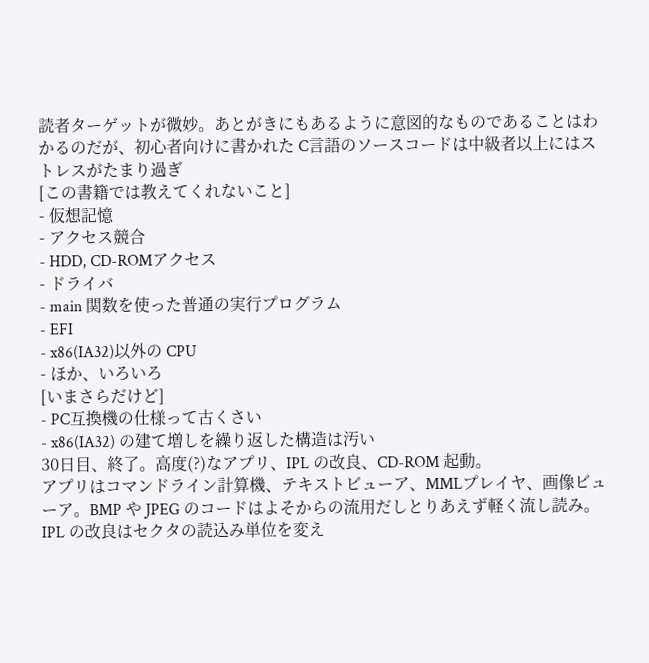読者ターゲットが微妙。あとがきにもあるように意図的なものであることはわかるのだが、初心者向けに書かれた C言語のソースコードは中級者以上にはストレスがたまり過ぎ
[この書籍では教えてくれないこと]
- 仮想記憶
- アクセス競合
- HDD, CD-ROMアクセス
- ドライバ
- main 関数を使った普通の実行プログラム
- EFI
- x86(IA32)以外の CPU
- ほか、いろいろ
[いまさらだけど]
- PC互換機の仕様って古くさい
- x86(IA32) の建て増しを繰り返した構造は汚い
30日目、終了。高度(?)なアプリ、IPL の改良、CD-ROM 起動。
アプリはコマンドライン計算機、テキストビューア、MMLプレイヤ、画像ビューア。BMP や JPEG のコードはよそからの流用だしとりあえず軽く流し読み。
IPL の改良はセクタの読込み単位を変え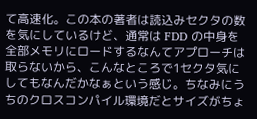て高速化。この本の著者は読込みセクタの数を気にしているけど、通常は FDD の中身を全部メモリにロードするなんてアプローチは取らないから、こんなところで1セクタ気にしてもなんだかなぁという感じ。ちなみにうちのクロスコンパイル環境だとサイズがちょ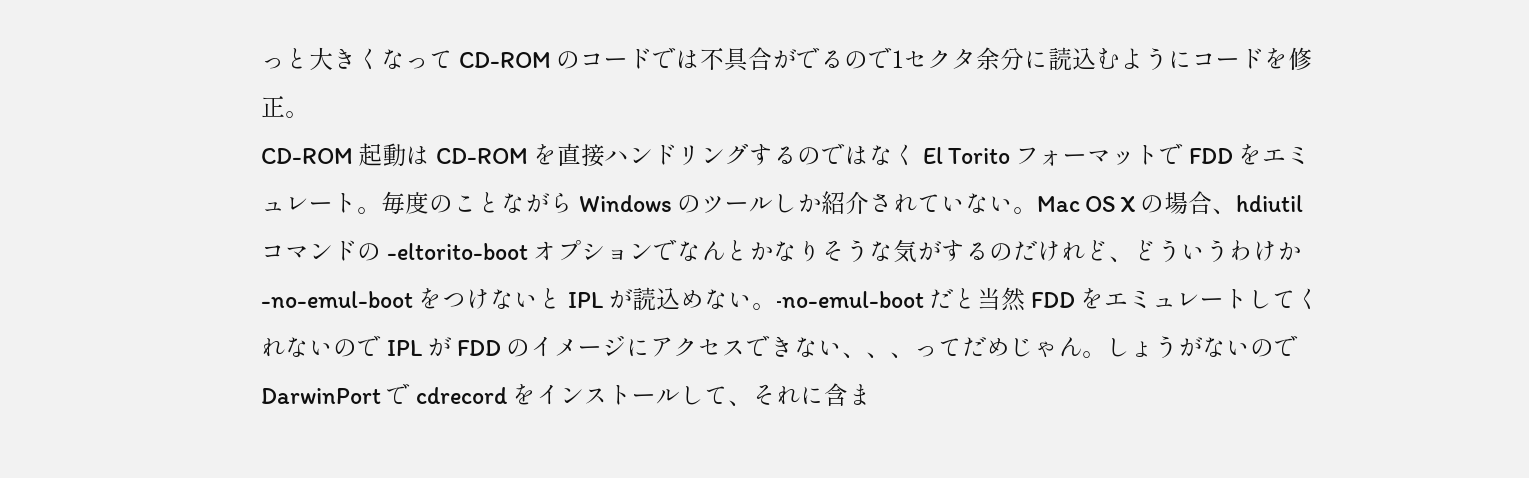っと大きくなって CD-ROM のコードでは不具合がでるので1セクタ余分に読込むようにコードを修正。
CD-ROM 起動は CD-ROM を直接ハンドリングするのではなく El Torito フォーマットで FDD をエミュレート。毎度のことながら Windows のツールしか紹介されていない。Mac OS X の場合、hdiutil コマンドの -eltorito-boot オプションでなんとかなりそうな気がするのだけれど、どういうわけか -no-emul-boot をつけないと IPL が読込めない。-no-emul-boot だと当然 FDD をエミュレートしてくれないので IPL が FDD のイメージにアクセスできない、、、ってだめじゃん。しょうがないので DarwinPort で cdrecord をインストールして、それに含ま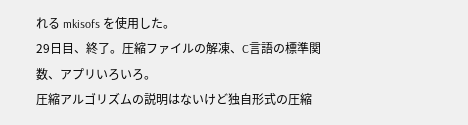れる mkisofs を使用した。
29日目、終了。圧縮ファイルの解凍、C言語の標準関数、アプリいろいろ。
圧縮アルゴリズムの説明はないけど独自形式の圧縮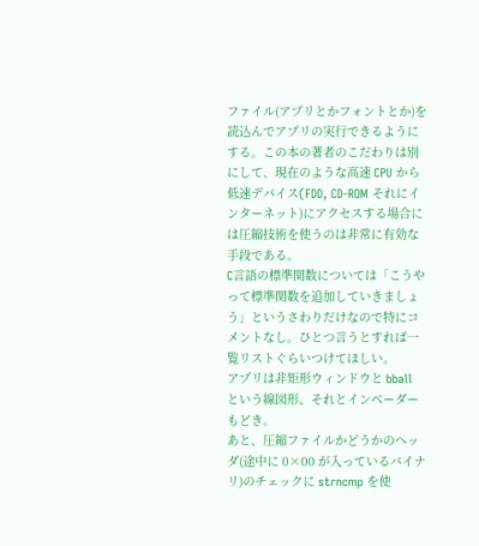ファイル(アプリとかフォントとか)を読込んでアプリの実行できるようにする。この本の著者のこだわりは別にして、現在のような高速 CPU から低速デバイス(FDD, CD-ROM それにインターネット)にアクセスする場合には圧縮技術を使うのは非常に有効な手段である。
C言語の標準関数については「こうやって標準関数を追加していきましょう」というさわりだけなので特にコメントなし。ひとつ言うとすれば一覧リストぐらいつけてほしい。
アプリは非矩形ウィンドウと bball という線図形、それとインベーダーもどき。
あと、圧縮ファイルかどうかのヘッダ(途中に 0×00 が入っているバイナリ)のチェックに strncmp を使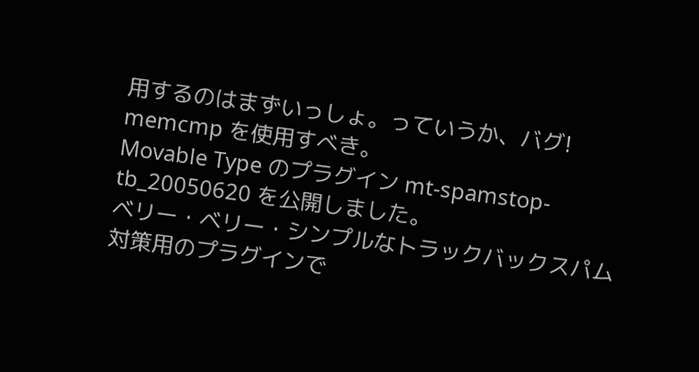用するのはまずいっしょ。っていうか、バグ! memcmp を使用すべき。
Movable Type のプラグイン mt-spamstop-tb_20050620 を公開しました。
ベリー・ベリー・シンプルなトラックバックスパム対策用のプラグインで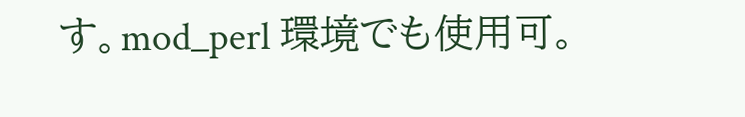す。mod_perl 環境でも使用可。